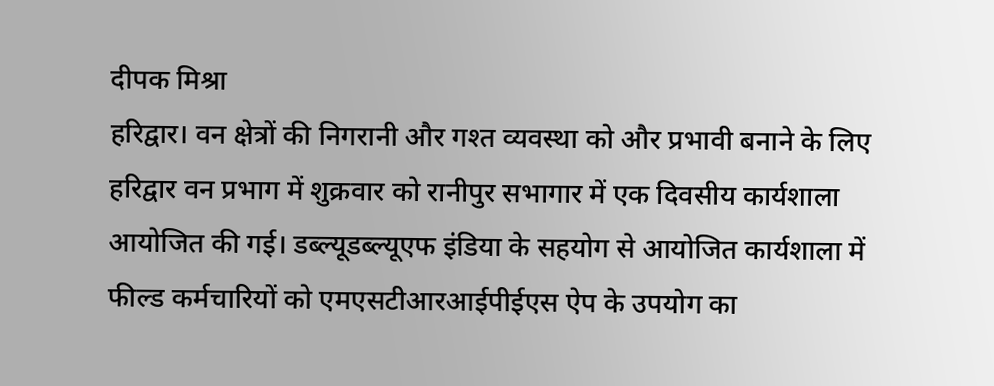दीपक मिश्रा
हरिद्वार। वन क्षेत्रों की निगरानी और गश्त व्यवस्था को और प्रभावी बनाने के लिए हरिद्वार वन प्रभाग में शुक्रवार को रानीपुर सभागार में एक दिवसीय कार्यशाला आयोजित की गई। डब्ल्यूडब्ल्यूएफ इंडिया के सहयोग से आयोजित कार्यशाला में फील्ड कर्मचारियों को एमएसटीआरआईपीईएस ऐप के उपयोग का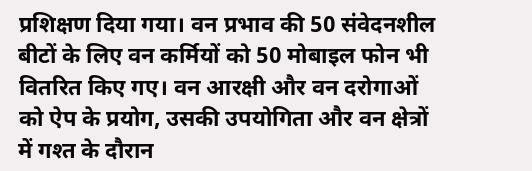प्रशिक्षण दिया गया। वन प्रभाव की 50 संवेदनशील बीटों के लिए वन कर्मियों को 50 मोबाइल फोन भी वितरित किए गए। वन आरक्षी और वन दरोगाओं को ऐप के प्रयोग, उसकी उपयोगिता और वन क्षेत्रों में गश्त के दौरान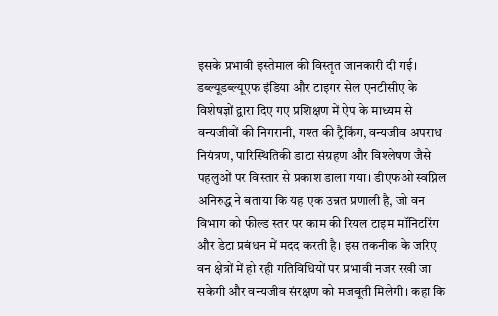इसके प्रभावी इस्तेमाल की विस्तृत जानकारी दी गई। डब्ल्यूडब्ल्यूएफ इंडिया और टाइगर सेल एनटीसीए के विशेषज्ञों द्वारा दिए गए प्रशिक्षण में ऐप के माध्यम से वन्यजीवों की निगरानी, गश्त की ट्रैकिंग, वन्यजीव अपराध नियंत्रण, पारिस्थितिकी डाटा संग्रहण और विश्लेषण जैसे पहलुओं पर विस्तार से प्रकाश डाला गया। डीएफओ स्वप्निल अनिरुद्ध ने बताया कि यह एक उन्नत प्रणाली है, जो वन विभाग को फील्ड स्तर पर काम की रियल टाइम मॉनिटरिंग और डेटा प्रबंधन में मदद करती है। इस तकनीक के जरिए वन क्षेत्रों में हो रही गतिविधियों पर प्रभावी नजर रखी जा सकेगी और वन्यजीव संरक्षण को मजबूती मिलेगी। कहा कि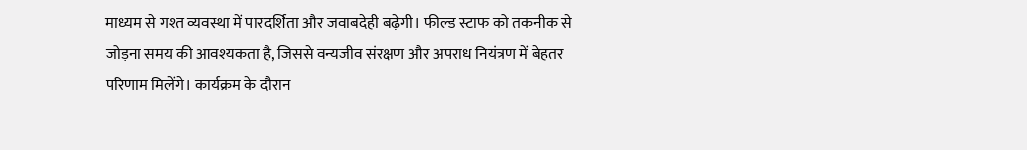माध्यम से गश्त व्यवस्था में पारदर्शिता और जवाबदेही बढ़ेगी। फील्ड स्टाफ को तकनीक से जोड़ना समय की आवश्यकता है, जिससे वन्यजीव संरक्षण और अपराध नियंत्रण में बेहतर परिणाम मिलेंगे। कार्यक्रम के दौरान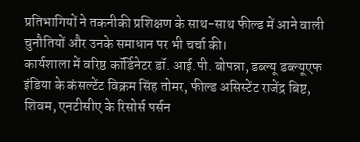प्रतिभागियों ने तकनीकी प्रशिक्षण के साथ-साथ फील्ड में आने वाली चुनौतियों और उनके समाधान पर भी चर्चा की।
कार्यशाला में वरिष्ठ कॉर्डिनेटर डॉ. आई.पी. बोपन्ना, डब्ल्यू डब्ल्यूएफ इंडिया के कंसल्टेंट विक्रम सिंह तोमर, फील्ड असिस्टेंट राजेंद्र बिष्ट, शिवम, एनटीसीए के रिसोर्स पर्सन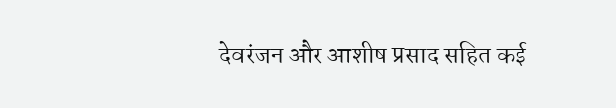देवरंजन और आशीष प्रसाद सहित कई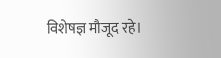विशेषज्ञ मौजूद रहे।